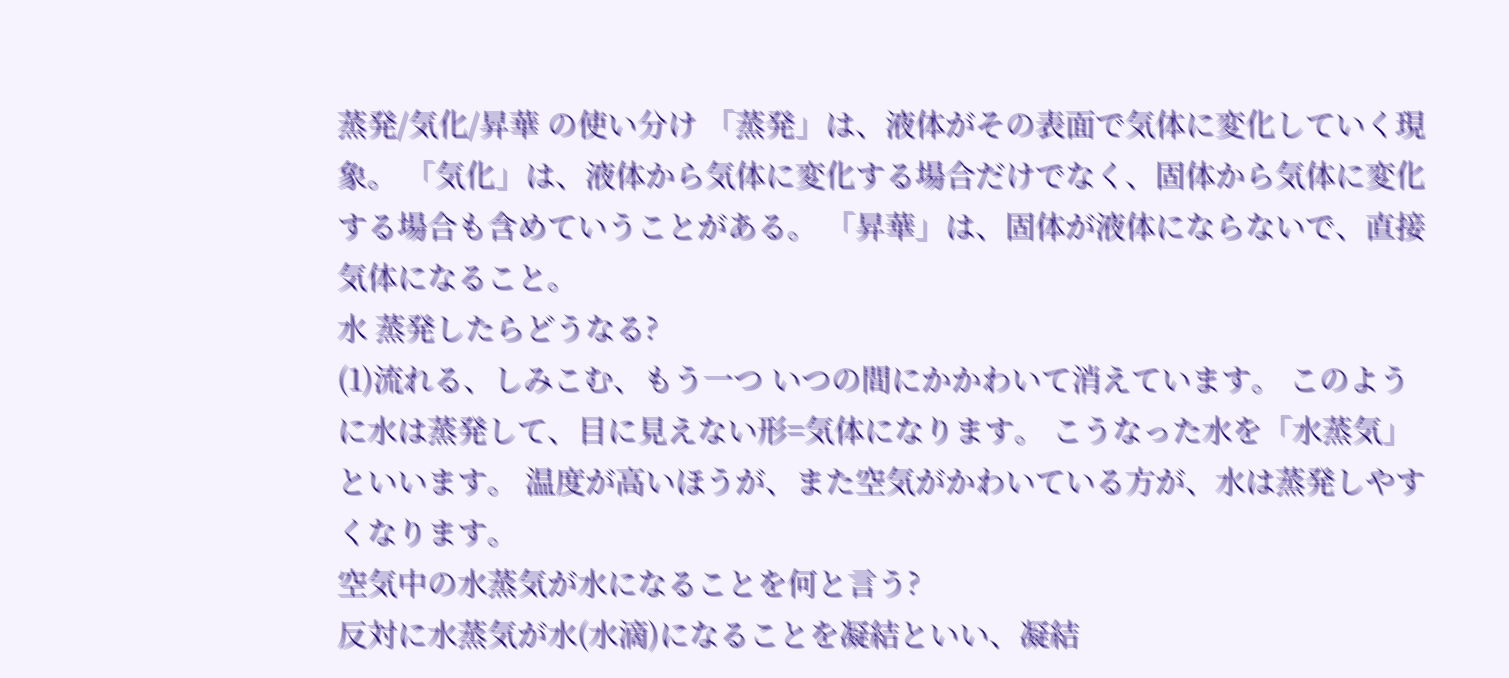蒸発/気化/昇華 の使い分け 「蒸発」は、液体がその表面で気体に変化していく現象。 「気化」は、液体から気体に変化する場合だけでなく、固体から気体に変化する場合も含めていうことがある。 「昇華」は、固体が液体にならないで、直接気体になること。
水 蒸発したらどうなる?
(1)流れる、しみこむ、もう一つ いつの間にかかわいて消えています。 このように水は蒸発して、目に見えない形=気体になります。 こうなった水を「水蒸気」といいます。 温度が高いほうが、また空気がかわいている方が、水は蒸発しやすくなります。
空気中の水蒸気が水になることを何と言う?
反対に水蒸気が水(水滴)になることを凝結といい、凝結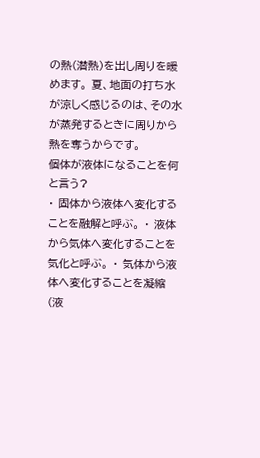の熱(潜熱)を出し周りを暖めます。 夏、地面の打ち水が涼しく感じるのは、その水が蒸発するときに周りから熱を奪うからです。
個体が液体になることを何と言う?
・ 固体から液体へ変化することを融解と呼ぶ。 ・ 液体から気体へ変化することを気化と呼ぶ。 ・ 気体から液体へ変化することを凝縮(液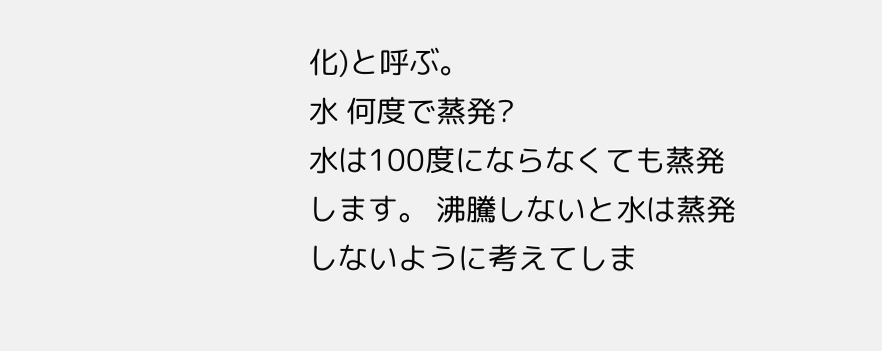化)と呼ぶ。
水 何度で蒸発?
水は100度にならなくても蒸発します。 沸騰しないと水は蒸発しないように考えてしま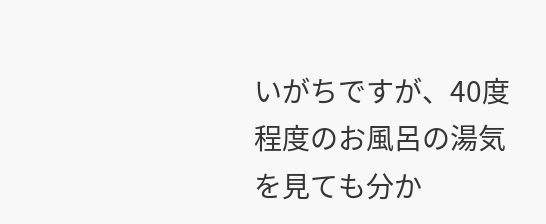いがちですが、40度程度のお風呂の湯気を見ても分か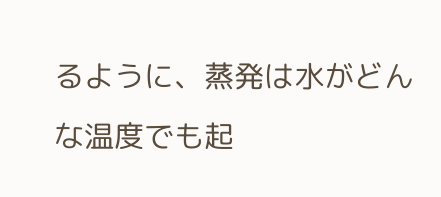るように、蒸発は水がどんな温度でも起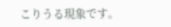こりうる現象です。